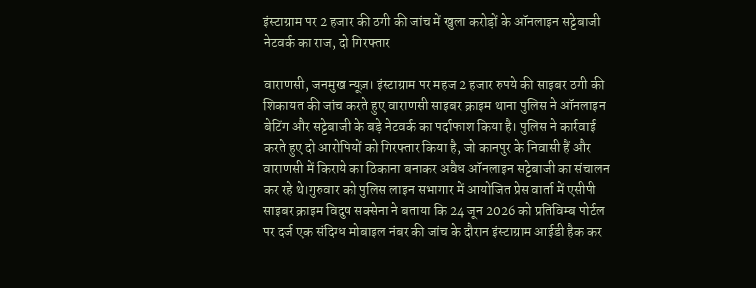इंस्टाग्राम पर 2 हजार की ठगी की जांच में खुला करोड़ों के ऑनलाइन सट्टेबाजी नेटवर्क का राज, दो गिरफ्तार

वाराणसी, जनमुख न्यूज़। इंस्टाग्राम पर महज 2 हजार रुपये की साइबर ठगी की शिकायत की जांच करते हुए वाराणसी साइबर क्राइम थाना पुलिस ने ऑनलाइन बेटिंग और सट्टेबाजी के बड़े नेटवर्क का पर्दाफाश किया है। पुलिस ने कार्रवाई करते हुए दो आरोपियों को गिरफ्तार किया है, जो कानपुर के निवासी हैं और वाराणसी में किराये का ठिकाना बनाकर अवैध ऑनलाइन सट्टेबाजी का संचालन कर रहे थे।गुरुवार को पुलिस लाइन सभागार में आयोजित प्रेस वार्ता में एसीपी साइबर क्राइम विदुष सक्सेना ने बताया कि 24 जून 2026 को प्रतिविम्ब पोर्टल पर दर्ज एक संदिग्ध मोबाइल नंबर की जांच के दौरान इंस्टाग्राम आईडी हैक कर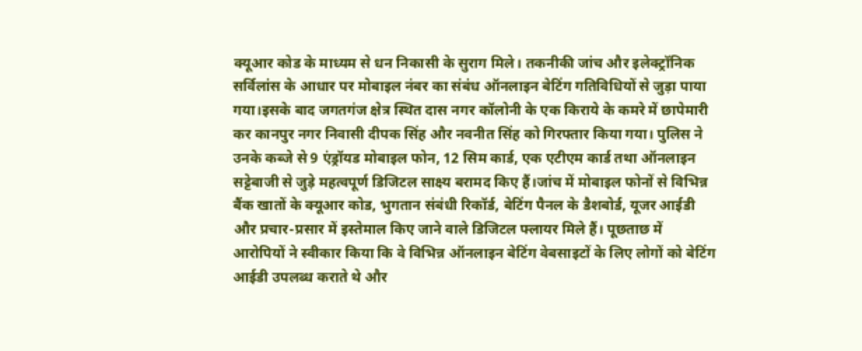क्यूआर कोड के माध्यम से धन निकासी के सुराग मिले। तकनीकी जांच और इलेक्ट्रॉनिक सर्विलांस के आधार पर मोबाइल नंबर का संबंध ऑनलाइन बेटिंग गतिविधियों से जुड़ा पाया गया।इसके बाद जगतगंज क्षेत्र स्थित दास नगर कॉलोनी के एक किराये के कमरे में छापेमारी कर कानपुर नगर निवासी दीपक सिंह और नवनीत सिंह को गिरफ्तार किया गया। पुलिस ने उनके कब्जे से 9 एंड्रॉयड मोबाइल फोन, 12 सिम कार्ड, एक एटीएम कार्ड तथा ऑनलाइन सट्टेबाजी से जुड़े महत्वपूर्ण डिजिटल साक्ष्य बरामद किए हैं।जांच में मोबाइल फोनों से विभिन्न बैंक खातों के क्यूआर कोड, भुगतान संबंधी रिकॉर्ड, बेटिंग पैनल के डैशबोर्ड, यूजर आईडी और प्रचार-प्रसार में इस्तेमाल किए जाने वाले डिजिटल फ्लायर मिले हैं। पूछताछ में आरोपियों ने स्वीकार किया कि वे विभिन्न ऑनलाइन बेटिंग वेबसाइटों के लिए लोगों को बेटिंग आईडी उपलब्ध कराते थे और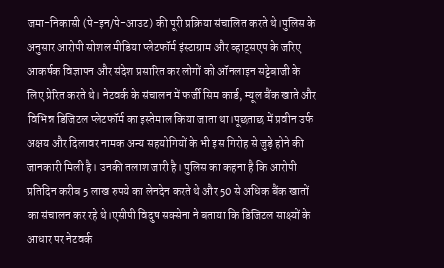जमा-निकासी (पे-इन/पे-आउट) की पूरी प्रक्रिया संचालित करते थे।पुलिस के अनुसार आरोपी सोशल मीडिया प्लेटफॉर्म इंस्टाग्राम और व्हाट्सएप के जरिए आकर्षक विज्ञापन और संदेश प्रसारित कर लोगों को ऑनलाइन सट्टेबाजी के लिए प्रेरित करते थे। नेटवर्क के संचालन में फर्जी सिम कार्ड, म्यूल बैंक खाते और विभिन्न डिजिटल प्लेटफॉर्म का इस्तेमाल किया जाता था।पूछताछ में प्रवीन उर्फ अक्षय और दिलावर नामक अन्य सहयोगियों के भी इस गिरोह से जुड़े होने की जानकारी मिली है। उनकी तलाश जारी है। पुलिस का कहना है कि आरोपी प्रतिदिन करीब 5 लाख रुपये का लेनदेन करते थे और 50 से अधिक बैंक खातों का संचालन कर रहे थे।एसीपी विदुष सक्सेना ने बताया कि डिजिटल साक्ष्यों के आधार पर नेटवर्क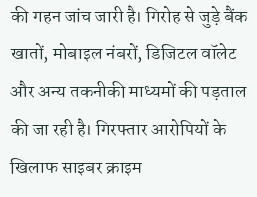की गहन जांच जारी है। गिरोह से जुड़े बैंक खातों, मोबाइल नंबरों, डिजिटल वॉलेट और अन्य तकनीकी माध्यमों की पड़ताल की जा रही है। गिरफ्तार आरोपियों के खिलाफ साइबर क्राइम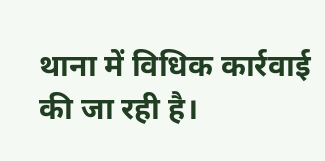थाना में विधिक कार्रवाई की जा रही है।